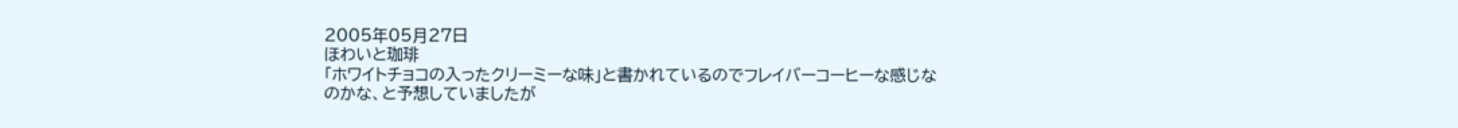2005年05月27日
ほわいと珈琲
「ホワイトチョコの入ったクリーミーな味」と書かれているのでフレイバーコーヒーな感じなのかな、と予想していましたが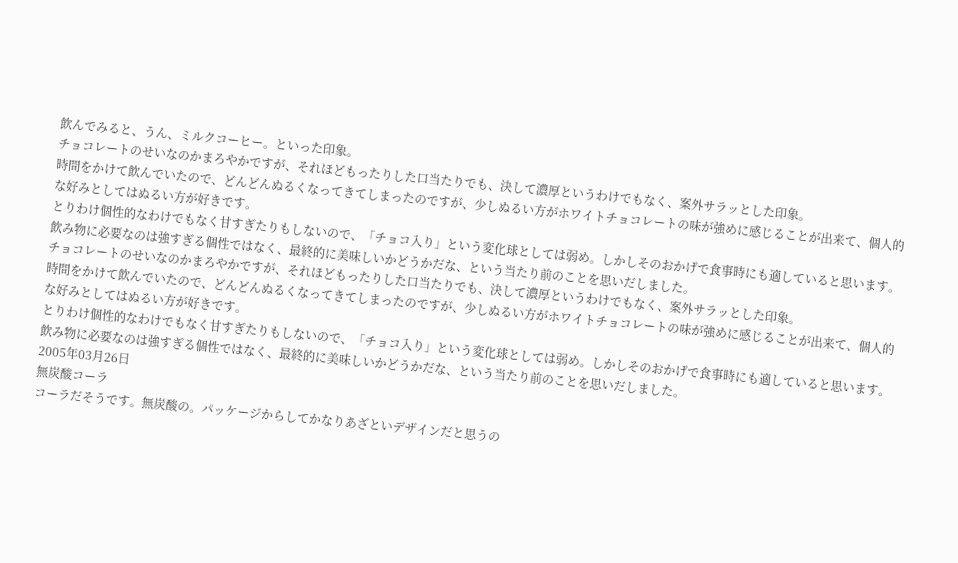飲んでみると、うん、ミルクコーヒー。といった印象。
チョコレートのせいなのかまろやかですが、それほどもったりした口当たりでも、決して濃厚というわけでもなく、案外サラッとした印象。
時間をかけて飲んでいたので、どんどんぬるくなってきてしまったのですが、少しぬるい方がホワイトチョコレートの味が強めに感じることが出来て、個人的な好みとしてはぬるい方が好きです。
とりわけ個性的なわけでもなく甘すぎたりもしないので、「チョコ入り」という変化球としては弱め。しかしそのおかげで食事時にも適していると思います。飲み物に必要なのは強すぎる個性ではなく、最終的に美味しいかどうかだな、という当たり前のことを思いだしました。
チョコレートのせいなのかまろやかですが、それほどもったりした口当たりでも、決して濃厚というわけでもなく、案外サラッとした印象。
時間をかけて飲んでいたので、どんどんぬるくなってきてしまったのですが、少しぬるい方がホワイトチョコレートの味が強めに感じることが出来て、個人的な好みとしてはぬるい方が好きです。
とりわけ個性的なわけでもなく甘すぎたりもしないので、「チョコ入り」という変化球としては弱め。しかしそのおかげで食事時にも適していると思います。飲み物に必要なのは強すぎる個性ではなく、最終的に美味しいかどうかだな、という当たり前のことを思いだしました。
2005年03月26日
無炭酸コーラ
コーラだそうです。無炭酸の。パッケージからしてかなりあざといデザインだと思うの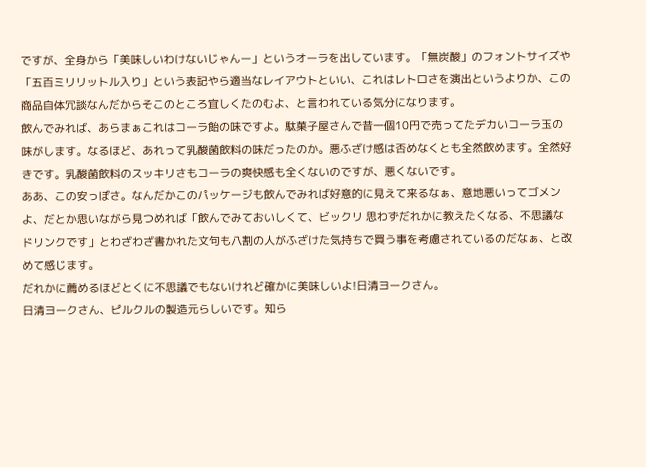ですが、全身から「美味しいわけないじゃんー」というオーラを出しています。「無炭酸」のフォントサイズや「五百ミリリットル入り」という表記やら適当なレイアウトといい、これはレトロさを演出というよりか、この商品自体冗談なんだからそこのところ宜しくたのむよ、と言われている気分になります。
飲んでみれば、あらまぁこれはコーラ飴の味ですよ。駄菓子屋さんで昔一個10円で売ってたデカいコーラ玉の味がします。なるほど、あれって乳酸菌飲料の味だったのか。悪ふざけ感は否めなくとも全然飲めます。全然好きです。乳酸菌飲料のスッキリさもコーラの爽快感も全くないのですが、悪くないです。
ああ、この安っぽさ。なんだかこのパッケージも飲んでみれば好意的に見えて来るなぁ、意地悪いってゴメンよ、だとか思いながら見つめれば「飲んでみておいしくて、ビックリ 思わずだれかに教えたくなる、不思議なドリンクです」とわざわざ書かれた文句も八割の人がふざけた気持ちで買う事を考慮されているのだなぁ、と改めて感じます。
だれかに薦めるほどとくに不思議でもないけれど確かに美味しいよ!日清ヨークさん。
日清ヨークさん、ピルクルの製造元らしいです。知ら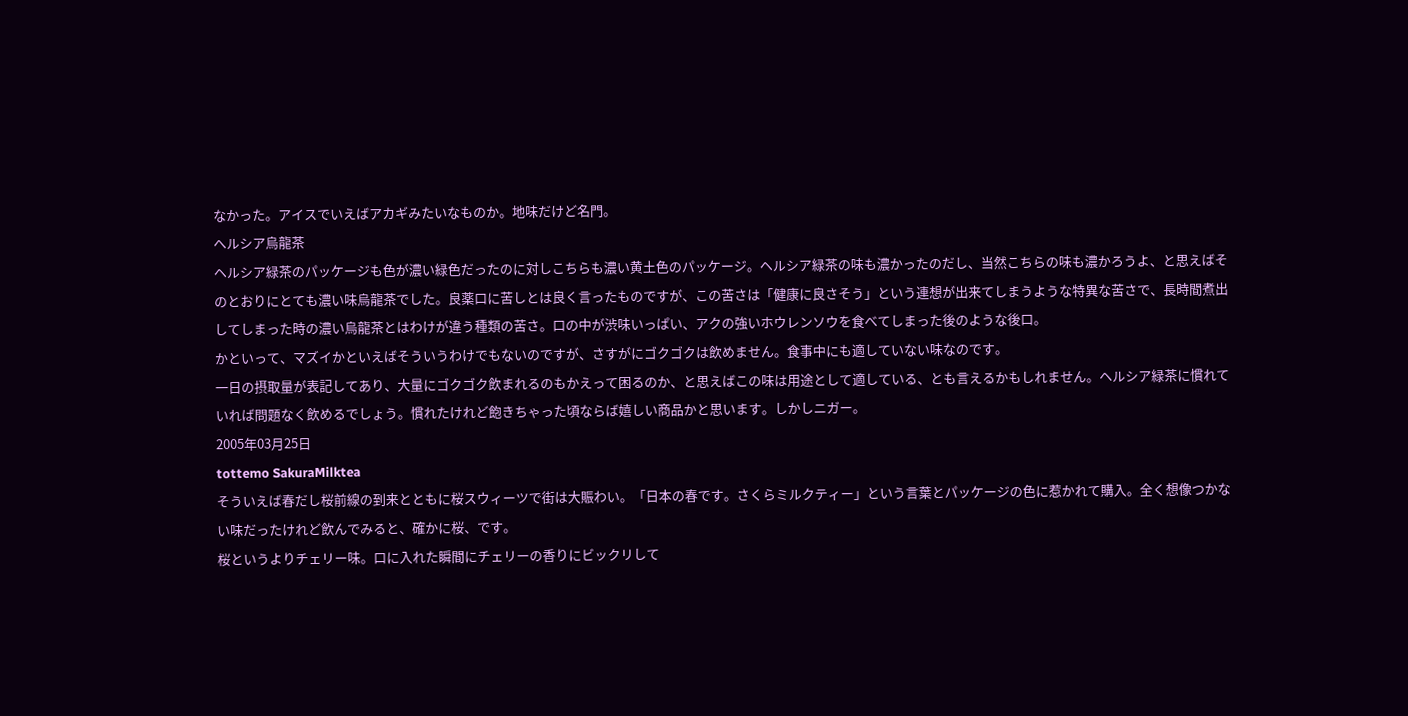なかった。アイスでいえばアカギみたいなものか。地味だけど名門。
へルシア烏龍茶
ヘルシア緑茶のパッケージも色が濃い緑色だったのに対しこちらも濃い黄土色のパッケージ。ヘルシア緑茶の味も濃かったのだし、当然こちらの味も濃かろうよ、と思えばそのとおりにとても濃い味烏龍茶でした。良薬口に苦しとは良く言ったものですが、この苦さは「健康に良さそう」という連想が出来てしまうような特異な苦さで、長時間煮出してしまった時の濃い烏龍茶とはわけが違う種類の苦さ。口の中が渋味いっぱい、アクの強いホウレンソウを食べてしまった後のような後口。
かといって、マズイかといえばそういうわけでもないのですが、さすがにゴクゴクは飲めません。食事中にも適していない味なのです。
一日の摂取量が表記してあり、大量にゴクゴク飲まれるのもかえって困るのか、と思えばこの味は用途として適している、とも言えるかもしれません。ヘルシア緑茶に慣れていれば問題なく飲めるでしょう。慣れたけれど飽きちゃった頃ならば嬉しい商品かと思います。しかしニガー。
2005年03月25日
tottemo SakuraMilktea
そういえば春だし桜前線の到来とともに桜スウィーツで街は大賑わい。「日本の春です。さくらミルクティー」という言葉とパッケージの色に惹かれて購入。全く想像つかない味だったけれど飲んでみると、確かに桜、です。
桜というよりチェリー味。口に入れた瞬間にチェリーの香りにビックリして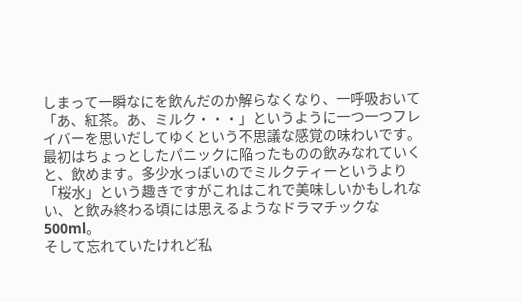しまって一瞬なにを飲んだのか解らなくなり、一呼吸おいて「あ、紅茶。あ、ミルク・・・」というように一つ一つフレイバーを思いだしてゆくという不思議な感覚の味わいです。
最初はちょっとしたパニックに陥ったものの飲みなれていくと、飲めます。多少水っぽいのでミルクティーというより「桜水」という趣きですがこれはこれで美味しいかもしれない、と飲み終わる頃には思えるようなドラマチックな500ml。
そして忘れていたけれど私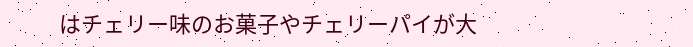はチェリー味のお菓子やチェリーパイが大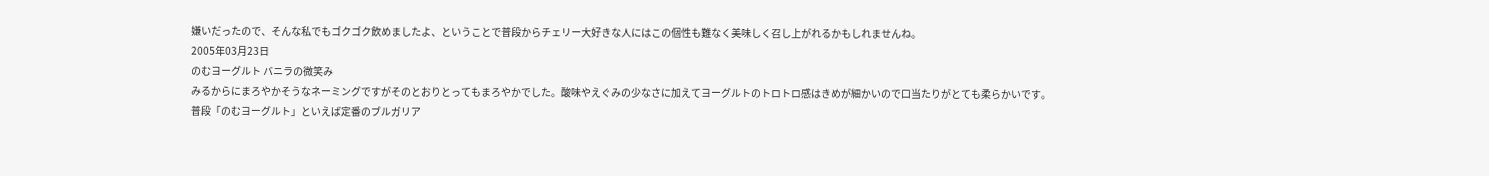嫌いだったので、そんな私でもゴクゴク飲めましたよ、ということで普段からチェリー大好きな人にはこの個性も難なく美味しく召し上がれるかもしれませんね。
2005年03月23日
のむヨーグルト バニラの微笑み
みるからにまろやかそうなネーミングですがそのとおりとってもまろやかでした。酸味やえぐみの少なさに加えてヨーグルトのトロトロ感はきめが細かいので口当たりがとても柔らかいです。
普段「のむヨーグルト」といえば定番のブルガリア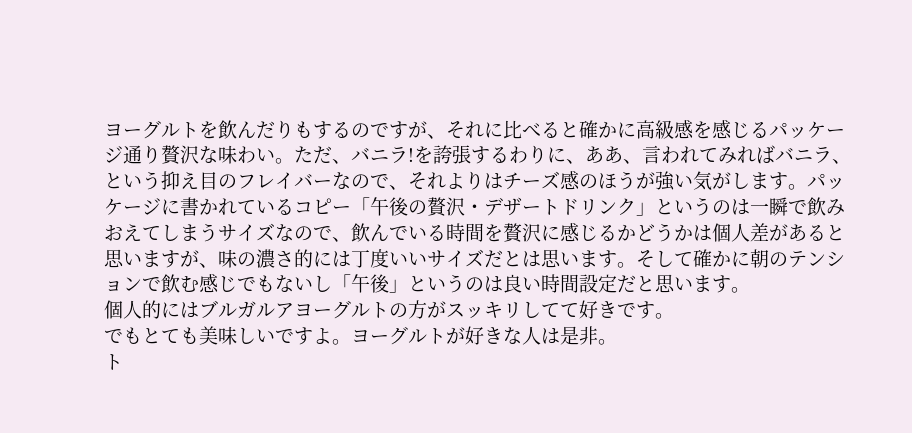ヨーグルトを飲んだりもするのですが、それに比べると確かに高級感を感じるパッケージ通り贅沢な味わい。ただ、バニラ!を誇張するわりに、ああ、言われてみればバニラ、という抑え目のフレイバーなので、それよりはチーズ感のほうが強い気がします。パッケージに書かれているコピー「午後の贅沢・デザートドリンク」というのは一瞬で飲みおえてしまうサイズなので、飲んでいる時間を贅沢に感じるかどうかは個人差があると思いますが、味の濃さ的には丁度いいサイズだとは思います。そして確かに朝のテンションで飲む感じでもないし「午後」というのは良い時間設定だと思います。
個人的にはブルガルアヨーグルトの方がスッキリしてて好きです。
でもとても美味しいですよ。ヨーグルトが好きな人は是非。
ト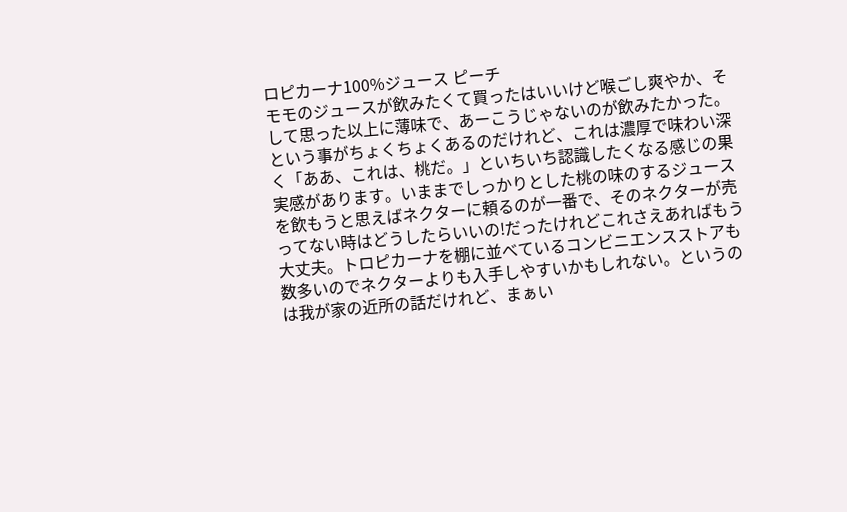ロピカーナ100%ジュース ピーチ
モモのジュースが飲みたくて買ったはいいけど喉ごし爽やか、そして思った以上に薄味で、あーこうじゃないのが飲みたかった。という事がちょくちょくあるのだけれど、これは濃厚で味わい深く「ああ、これは、桃だ。」といちいち認識したくなる感じの果実感があります。いままでしっかりとした桃の味のするジュースを飲もうと思えばネクターに頼るのが一番で、そのネクターが売ってない時はどうしたらいいの!だったけれどこれさえあればもう大丈夫。トロピカーナを棚に並べているコンビニエンスストアも数多いのでネクターよりも入手しやすいかもしれない。というのは我が家の近所の話だけれど、まぁい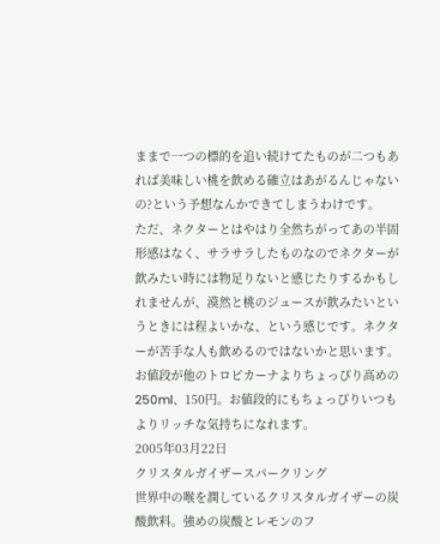ままで一つの標的を追い続けてたものが二つもあれば美味しい桃を飲める確立はあがるんじゃないの?という予想なんかできてしまうわけです。
ただ、ネクターとはやはり全然ちがってあの半固形感はなく、サラサラしたものなのでネクターが飲みたい時には物足りないと感じたりするかもしれませんが、漠然と桃のジュースが飲みたいというときには程よいかな、という感じです。ネクターが苦手な人も飲めるのではないかと思います。
お値段が他のトロピカーナよりちょっぴり高めの250ml、150円。お値段的にもちょっぴりいつもよりリッチな気持ちになれます。
2005年03月22日
クリスタルガイザースパークリング
世界中の喉を潤しているクリスタルガイザーの炭酸飲料。強めの炭酸とレモンのフ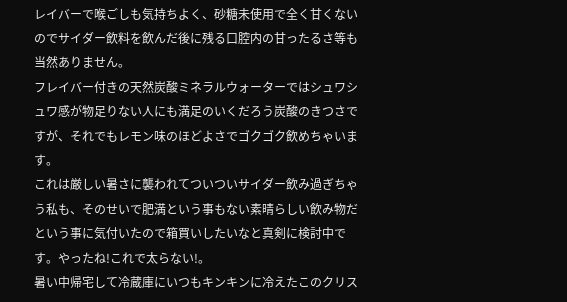レイバーで喉ごしも気持ちよく、砂糖未使用で全く甘くないのでサイダー飲料を飲んだ後に残る口腔内の甘ったるさ等も当然ありません。
フレイバー付きの天然炭酸ミネラルウォーターではシュワシュワ感が物足りない人にも満足のいくだろう炭酸のきつさですが、それでもレモン味のほどよさでゴクゴク飲めちゃいます。
これは厳しい暑さに襲われてついついサイダー飲み過ぎちゃう私も、そのせいで肥満という事もない素晴らしい飲み物だという事に気付いたので箱買いしたいなと真剣に検討中です。やったね!これで太らない!。
暑い中帰宅して冷蔵庫にいつもキンキンに冷えたこのクリス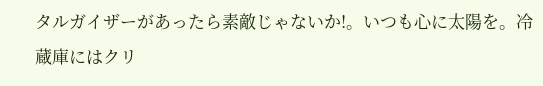タルガイザーがあったら素敵じゃないか!。いつも心に太陽を。冷蔵庫にはクリ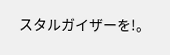スタルガイザーを!。